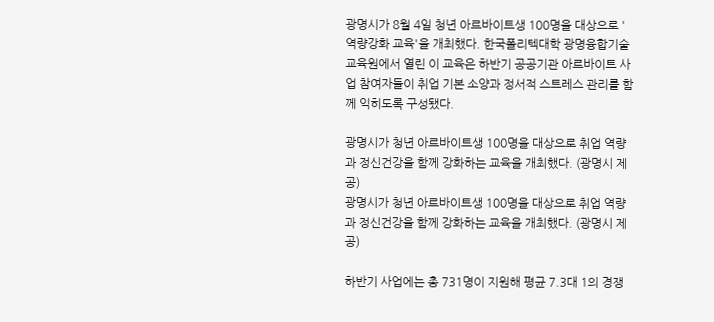광명시가 8월 4일 청년 아르바이트생 100명을 대상으로 '역량강화 교육'을 개최했다. 한국폴리텍대학 광명융합기술교육원에서 열린 이 교육은 하반기 공공기관 아르바이트 사업 참여자들이 취업 기본 소양과 정서적 스트레스 관리를 함께 익히도록 구성됐다.

광명시가 청년 아르바이트생 100명을 대상으로 취업 역량과 정신건강을 함께 강화하는 교육을 개최했다. (광명시 제공)
광명시가 청년 아르바이트생 100명을 대상으로 취업 역량과 정신건강을 함께 강화하는 교육을 개최했다. (광명시 제공)

하반기 사업에는 총 731명이 지원해 평균 7.3대 1의 경쟁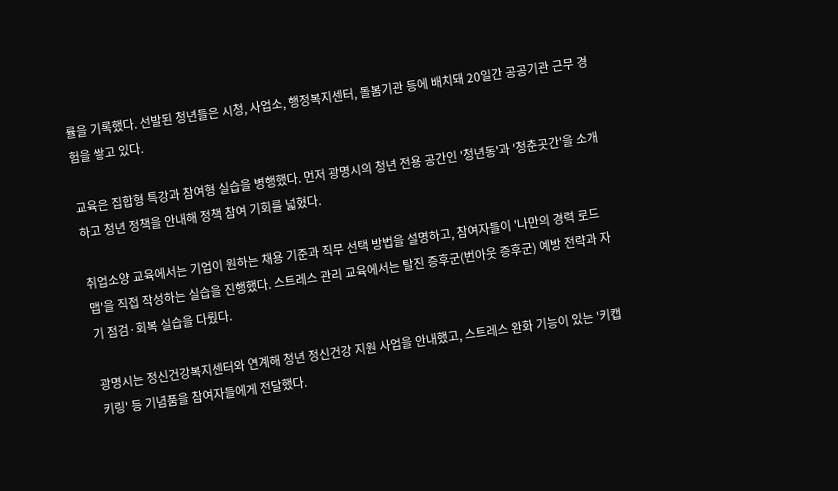률을 기록했다. 선발된 청년들은 시청, 사업소, 행정복지센터, 돌봄기관 등에 배치돼 20일간 공공기관 근무 경험을 쌓고 있다.

교육은 집합형 특강과 참여형 실습을 병행했다. 먼저 광명시의 청년 전용 공간인 '청년동'과 '청춘곳간'을 소개하고 청년 정책을 안내해 정책 참여 기회를 넓혔다.

취업소양 교육에서는 기업이 원하는 채용 기준과 직무 선택 방법을 설명하고, 참여자들이 '나만의 경력 로드맵'을 직접 작성하는 실습을 진행했다. 스트레스 관리 교육에서는 탈진 증후군(번아웃 증후군) 예방 전략과 자기 점검·회복 실습을 다뤘다.

광명시는 정신건강복지센터와 연계해 청년 정신건강 지원 사업을 안내했고, 스트레스 완화 기능이 있는 '키캡 키링' 등 기념품을 참여자들에게 전달했다.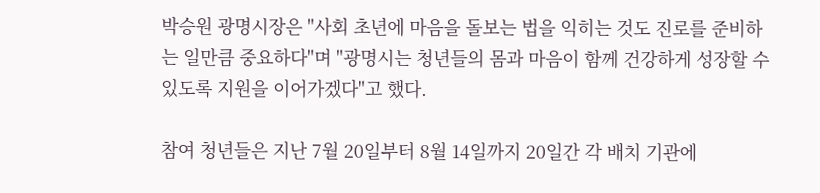박승원 광명시장은 "사회 초년에 마음을 돌보는 법을 익히는 것도 진로를 준비하는 일만큼 중요하다"며 "광명시는 청년들의 몸과 마음이 함께 건강하게 성장할 수 있도록 지원을 이어가겠다"고 했다.

참여 청년들은 지난 7월 20일부터 8월 14일까지 20일간 각 배치 기관에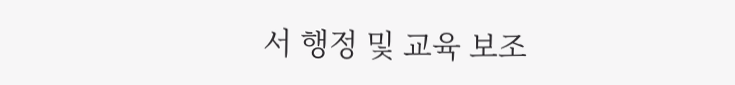서 행정 및 교육 보조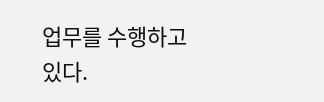업무를 수행하고 있다.